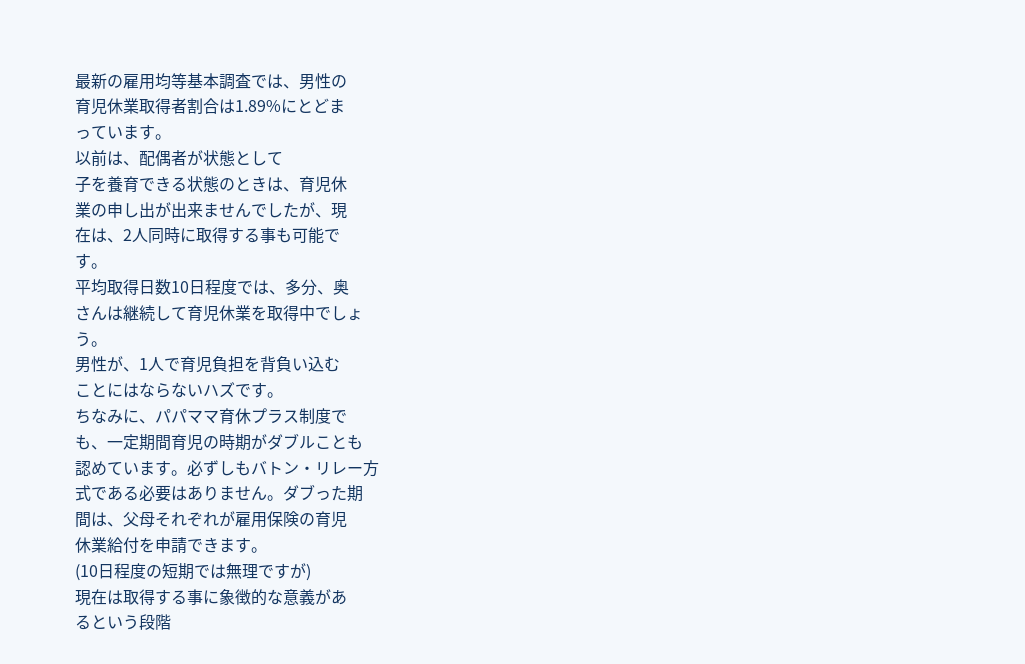最新の雇用均等基本調査では、男性の
育児休業取得者割合は1.89%にとどま
っています。
以前は、配偶者が状態として
子を養育できる状態のときは、育児休
業の申し出が出来ませんでしたが、現
在は、2人同時に取得する事も可能で
す。
平均取得日数10日程度では、多分、奥
さんは継続して育児休業を取得中でしょ
う。
男性が、1人で育児負担を背負い込む
ことにはならないハズです。
ちなみに、パパママ育休プラス制度で
も、一定期間育児の時期がダブルことも
認めています。必ずしもバトン・リレー方
式である必要はありません。ダブった期
間は、父母それぞれが雇用保険の育児
休業給付を申請できます。
(10日程度の短期では無理ですが)
現在は取得する事に象徴的な意義があ
るという段階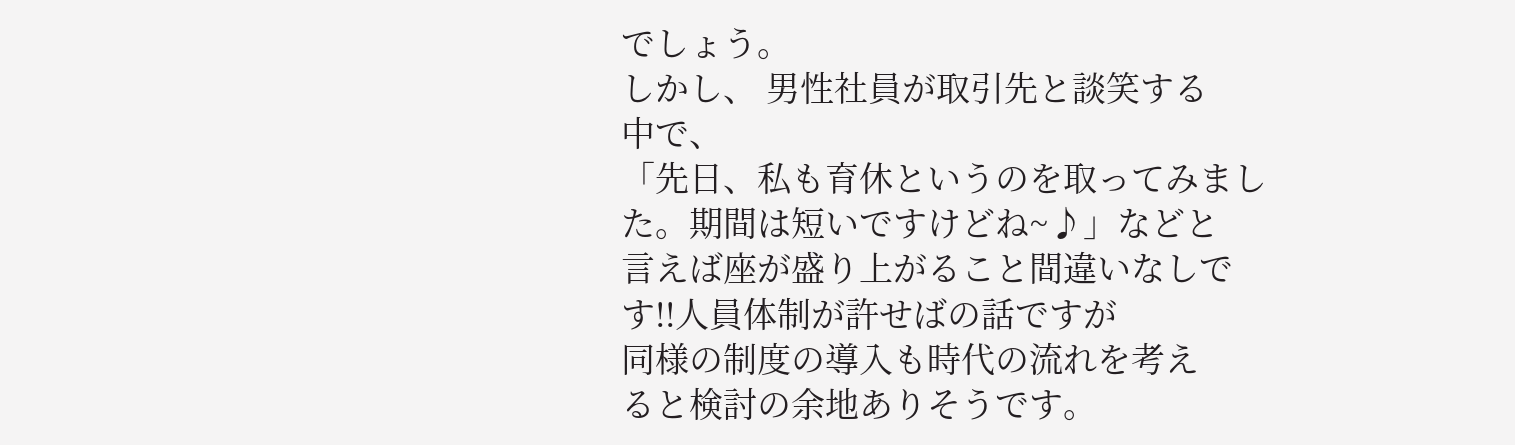でしょう。
しかし、 男性社員が取引先と談笑する
中で、
「先日、私も育休というのを取ってみまし
た。期間は短いですけどね~♪」などと
言えば座が盛り上がること間違いなしで
す!!人員体制が許せばの話ですが
同様の制度の導入も時代の流れを考え
ると検討の余地ありそうです。